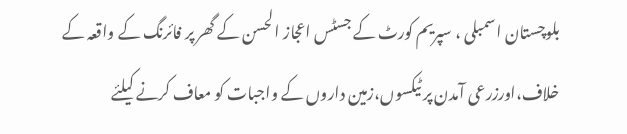بلوچستان اسمبلی ، سپریم کورٹ کے جسٹس اعجاز الحسن کے گھر پر فائرنگ کے واقعہ کے خلاف،اورزرعی آمدن پر ٹیکسوں،زمین داروں کے واجبات کو معاف کرنے کیلئے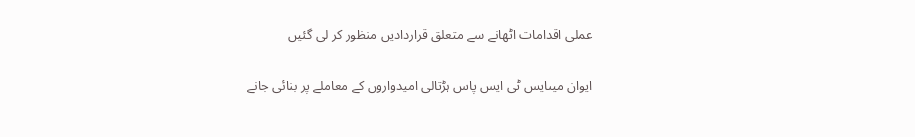عملی اقدامات اٹھانے سے متعلق قراردادیں منظور کر لی گئیں

ایوان میںایس ٹی ایس پاس ہڑتالی امیدواروں کے معاملے پر بنائی جانے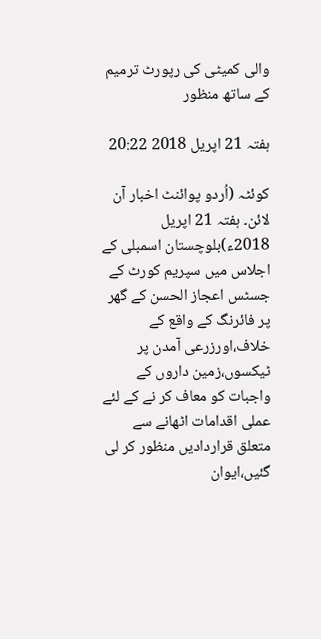والی کمیٹی کی رپورٹ ترمیم کے ساتھ منظور

ہفتہ 21 اپریل 2018 20:22

کوئٹہ (اُردو پوائنٹ اخبار آن لائن۔ ہفتہ 21 اپریل 2018ء)بلوچستان اسمبلی کے اجلاس میں سپریم کورٹ کے جسٹس اعجاز الحسن کے گھر پر فائرنگ کے واقع کے خلاف،اورزرعی آمدن پر ٹیکسوں،زمین داروں کے واجبات کو معاف کر نے کے لئے عملی اقدامات اٹھانے سے متعلق قراردادیں منظور کر لی گئیں،ایوان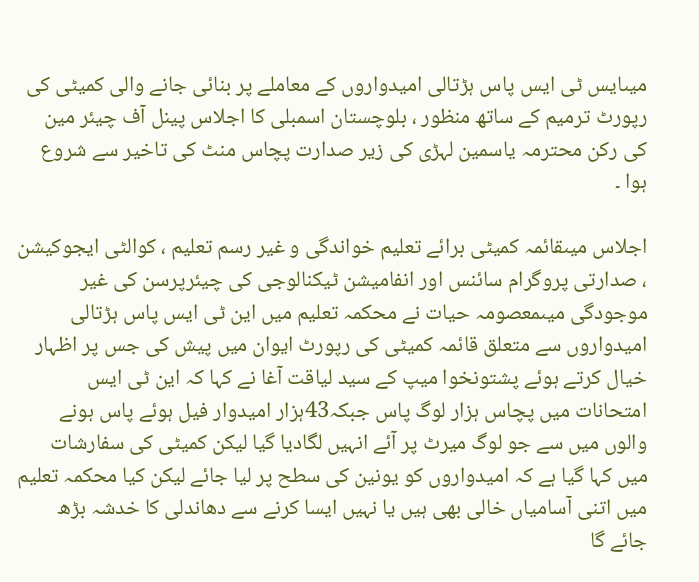میںایس ٹی ایس پاس ہڑتالی امیدواروں کے معاملے پر بنائی جانے والی کمیٹی کی رپورٹ ترمیم کے ساتھ منظور ، بلوچستان اسمبلی کا اجلاس پینل آف چیئر مین کی رکن محترمہ یاسمین لہڑی کی زیر صدارت پچاس منٹ کی تاخیر سے شروع ہوا ۔

اجلاس میںقائمہ کمیٹی برائے تعلیم خواندگی و غیر رسم تعلیم ، کوالٹی ایجوکیشن ، صدارتی پروگرام سائنس اور انفامیشن ٹیکنالوجی کی چیئرپرسن کی غیر موجودگی میںمعصومہ حیات نے محکمہ تعلیم میں این ٹی ایس پاس ہڑتالی امیدواروں سے متعلق قائمہ کمیٹی کی رپورٹ ایوان میں پیش کی جس پر اظہار خیال کرتے ہوئے پشتونخوا میپ کے سید لیاقت آغا نے کہا کہ این ٹی ایس امتحانات میں پچاس ہزار لوگ پاس جبکہ43ہزار امیدوار فیل ہوئے پاس ہونے والوں میں سے جو لوگ میرٹ پر آئے انہیں لگادیا گیا لیکن کمیٹی کی سفارشات میں کہا گیا ہے کہ امیدواروں کو یونین کی سطح پر لیا جائے لیکن کیا محکمہ تعلیم میں اتنی آسامیاں خالی بھی ہیں یا نہیں ایسا کرنے سے دھاندلی کا خدشہ بڑھ جائے گا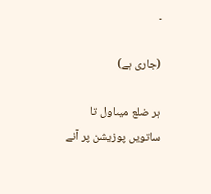۔

(جاری ہے)

ہر ضلع میںاول تا ساتویں پوزیشن پر آنے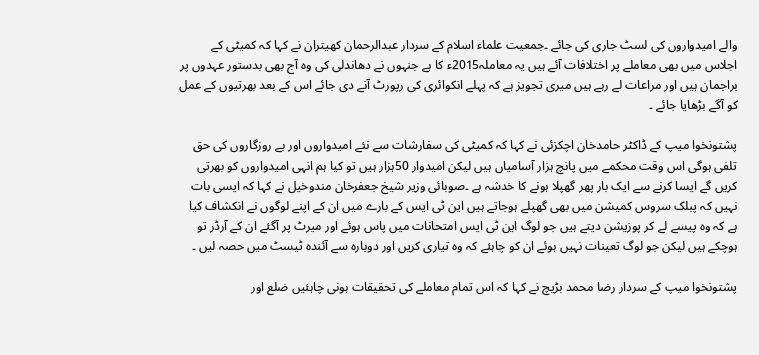والے امیدواروں کی لسٹ جاری کی جائے ۔جمعیت علماء اسلام کے سردار عبدالرحمان کھیتران نے کہا کہ کمیٹی کے اجلاس میں بھی معاملے پر اختلافات آئے ہیں یہ معاملہ2015ء کا ہے جنہوں نے دھاندلی کی وہ آج بھی بدستور عہدوں پر براجمان ہیں اور مراعات لے رہے ہیں میری تجویز ہے کہ پہلے انکوائری کی رپورٹ آنے دی جائے اس کے بعد بھرتیوں کے عمل کو آگے بڑھایا جائے ۔

پشتونخوا میپ کے ڈاکٹر حامدخان اچکزئی نے کہا کہ کمیٹی کی سفارشات سے نئے امیدواروں اور بے روزگاروں کی حق تلفی ہوگی اس وقت محکمے میں پانچ ہزار آسامیاں ہیں لیکن امیدوار 50ہزار ہیں تو کیا ہم انہی امیدواروں کو بھرتی کریں گے ایسا کرنے سے ایک بار پھر گھپلا ہونے کا خدشہ ہے ۔صوبائی وزیر شیخ جعفرخان مندوخیل نے کہا کہ ایسی بات نہیں کہ پبلک سروس کمیشن میں بھی گھپلے ہوجاتے ہیں این ٹی ایس کے بارے میں ان کے اپنے لوگوں نے انکشاف کیا ہے کہ وہ پیسے لے کر پوزیشن دیتے ہیں جو لوگ این ٹی ایس امتحانات میں پاس ہوئے اور میرٹ پر آگئے ان کے آرڈر تو ہوچکے ہیں لیکن جو لوگ تعینات نہیں ہوئے ان کو چاہئے کہ وہ تیاری کریں اور دوبارہ سے آئندہ ٹیسٹ میں حصہ لیں ۔

پشتونخوا میپ کے سردار رضا محمد بڑیچ نے کہا کہ اس تمام معاملے کی تحقیقات ہونی چاہئیں ضلع اور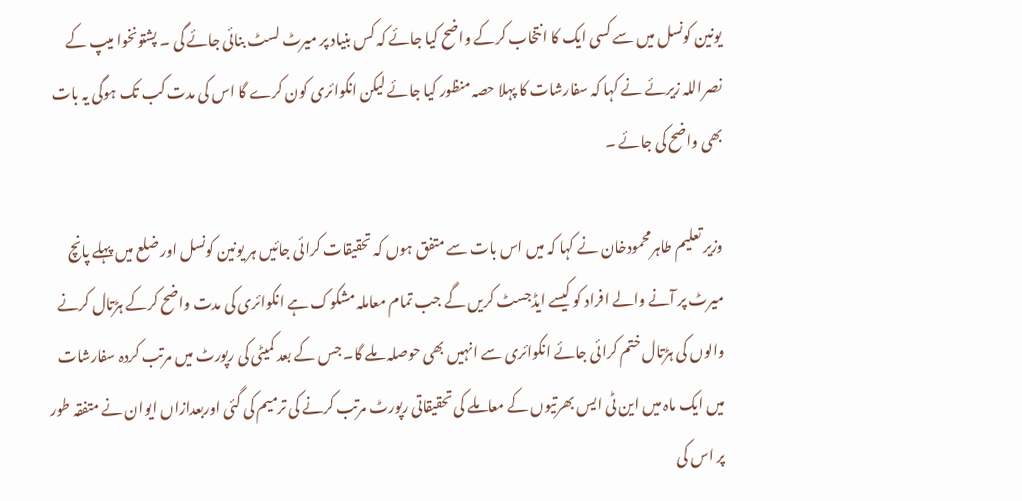یونین کونسل میں سے کسی ایک کا انتخاب کرکے واضح کیا جائے کہ کس بنیاد پر میرٹ لسٹ بنائی جائے گی ۔ پشتونخوا میپ کے نصراللہ زیرئے نے کہا کہ سفارشات کا پہلا حصہ منظور کیا جائے لیکن انکوائری کون کرے گا اس کی مدت کب تک ہوگی یہ بات بھی واضح کی جائے ۔

وزیر تعلیم طاہرمحمودخان نے کہا کہ میں اس بات سے متفق ہوں کہ تحقیقات کرائی جائیں ہر یونین کونسل اور ضلع میں پہلے پانچ میرٹ پر آنے والے افراد کو کیسے ایڈجسٹ کریں گے جب تمام معاملہ مشکوک ہے انکوائری کی مدت واضح کرکے ہڑتال کرنے والوں کی ہڑتال ختم کرائی جائے انکوائری سے انہیں بھی حوصلہ ملے گا۔ جس کے بعد کمیٹی کی رپورٹ میں مرتب کردہ سفارشات میں ایک ماہ میں این ٹی ایس بھرتیوں کے معاملے کی تحقیقاتی رپورٹ مرتب کرنے کی ترمیم کی گئی اوربعدازاں ایوان نے متفقہ طور پر اس کی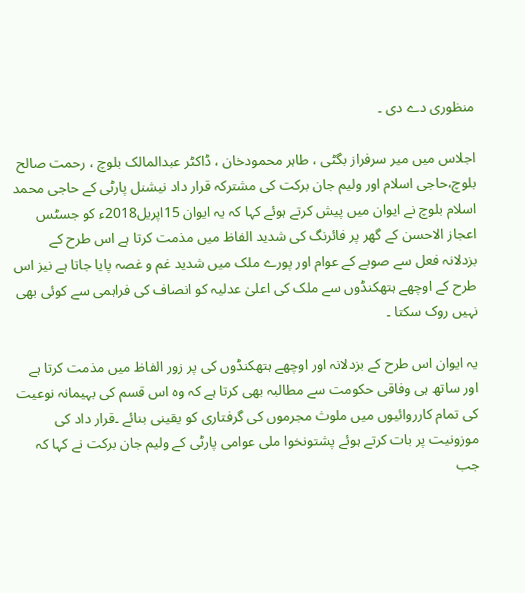منظوری دے دی ۔

اجلاس میں میر سرفراز بگٹی ، طاہر محمودخان ، ڈاکٹر عبدالمالک بلوچ ، رحمت صالح بلوچ،حاجی اسلام اور ولیم جان برکت کی مشترکہ قرار داد نیشنل پارٹی کے حاجی محمد اسلام بلوچ نے ایوان میں پیش کرتے ہوئے کہا کہ یہ ایوان 15اپریل2018ء کو جسٹس اعجاز الاحسن کے گھر پر فائرنگ کی شدید الفاظ میں مذمت کرتا ہے اس طرح کے بزدلانہ فعل سے صوبے کے عوام اور پورے ملک میں شدید غم و غصہ پایا جاتا ہے نیز اس طرح کے اوچھے ہتھکنڈوں سے ملک کی اعلیٰ عدلیہ کو انصاف کی فراہمی سے کوئی بھی نہیں روک سکتا ۔

یہ ایوان اس طرح کے بزدلانہ اور اوچھے ہتھکنڈوں کی پر زور الفاظ میں مذمت کرتا ہے اور ساتھ ہی وفاقی حکومت سے مطالبہ بھی کرتا ہے کہ وہ اس قسم کی بہیمانہ نوعیت کی تمام کارروائیوں میں ملوث مجرموں کی گرفتاری کو یقینی بنائے ۔قرار داد کی موزونیت پر بات کرتے ہوئے پشتونخوا ملی عوامی پارٹی کے ولیم جان برکت نے کہا کہ جب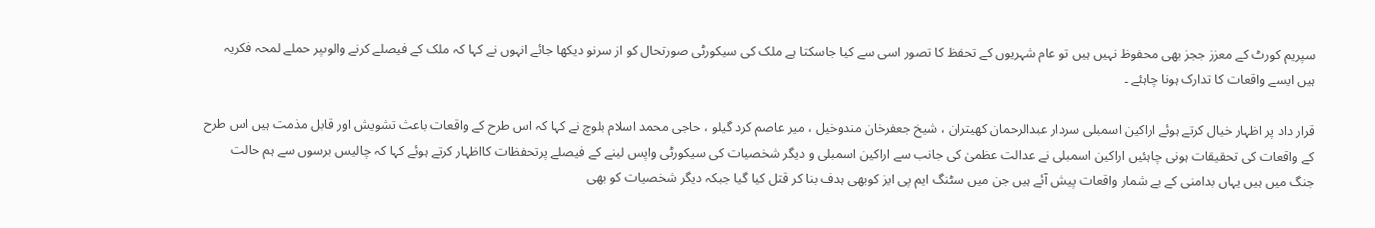سپریم کورٹ کے معزز ججز بھی محفوظ نہیں ہیں تو عام شہریوں کے تحفظ کا تصور اسی سے کیا جاسکتا ہے ملک کی سیکورٹی صورتحال کو از سرنو دیکھا جائے انہوں نے کہا کہ ملک کے فیصلے کرنے والوںپر حملے لمحہ فکریہ ہیں ایسے واقعات کا تدارک ہونا چاہئے ۔

قرار داد پر اظہار خیال کرتے ہوئے اراکین اسمبلی سردار عبدالرحمان کھیتران ، شیخ جعفرخان مندوخیل ، میر عاصم کرد گیلو ، حاجی محمد اسلام بلوچ نے کہا کہ اس طرح کے واقعات باعث تشویش اور قابل مذمت ہیں اس طرح کے واقعات کی تحقیقات ہونی چاہئیں اراکین اسمبلی نے عدالت عظمیٰ کی جانب سے اراکین اسمبلی و دیگر شخصیات کی سیکورٹی واپس لینے کے فیصلے پرتحفظات کااظہار کرتے ہوئے کہا کہ چالیس برسوں سے ہم حالت جنگ میں ہیں یہاں بدامنی کے بے شمار واقعات پیش آئے ہیں جن میں سٹنگ ایم پی ایز کوبھی ہدف بنا کر قتل کیا گیا جبکہ دیگر شخصیات کو بھی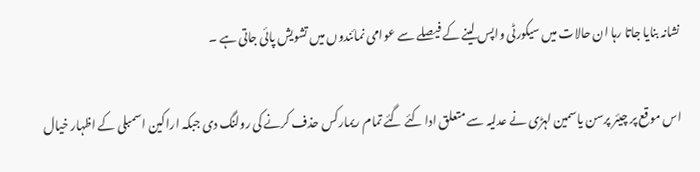نشانہ بنایا جاتا رہا ان حالات میں سیکورٹی واپس لینے کے فیصلے سے عوامی نمائندوں میں تشویش پائی جاتی ہے ۔

اس موقع پر چیئر پرسن یاسمین لہڑی نے عدلیہ سے متعلق ادا کئے گئے تمام ریمارکس حذف کرنے کی رولنگ دی جبکہ اراکین اسمبلی کے اظہار خیال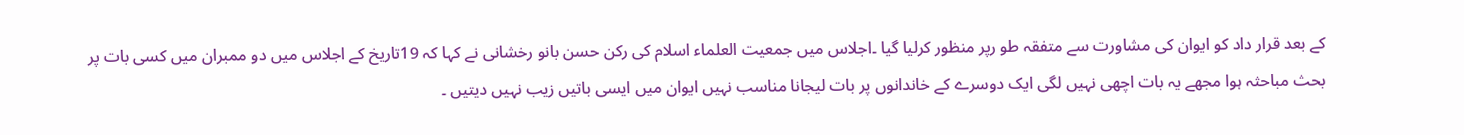کے بعد قرار داد کو ایوان کی مشاورت سے متفقہ طو رپر منظور کرلیا گیا ۔اجلاس میں جمعیت العلماء اسلام کی رکن حسن بانو رخشانی نے کہا کہ 19تاریخ کے اجلاس میں دو ممبران میں کسی بات پر بحث مباحثہ ہوا مجھے یہ بات اچھی نہیں لگی ایک دوسرے کے خاندانوں پر بات لیجانا مناسب نہیں ایوان میں ایسی باتیں زیب نہیں دیتیں ۔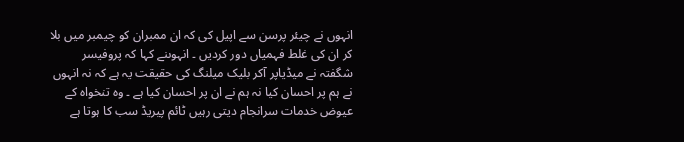انہوں نے چیئر پرسن سے اپیل کی کہ ان ممبران کو چیمبر میں بلا کر ان کی غلط فہمیاں دور کردیں ۔ انہوںنے کہا کہ پروفیسر شگفتہ نے میڈیاپر آکر بلیک میلنگ کی حقیقت یہ ہے کہ نہ انہوں نے ہم پر احسان کیا نہ ہم نے ان پر احسان کیا ہے ۔ وہ تنخواہ کے عیوض خدمات سرانجام دیتی رہیں ٹائم پیریڈ سب کا ہوتا ہے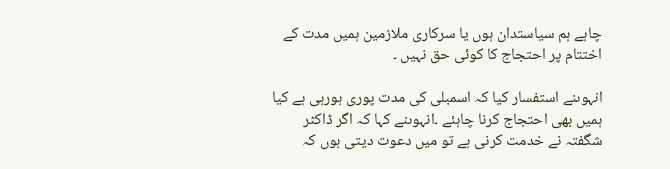چاہے ہم سیاستدان ہوں یا سرکاری ملازمین ہمیں مدت کے اختتام پر احتجاج کا کوئی حق نہیں ۔

انہوںنے استفسار کیا کہ اسمبلی کی مدت پوری ہورہی ہے کیا ہمیں بھی احتجاج کرنا چاہئے ۔انہوںنے کہا کہ اگر ڈاکٹر شگفتہ نے خدمت کرنی ہے تو میں دعوت دیتی ہوں کہ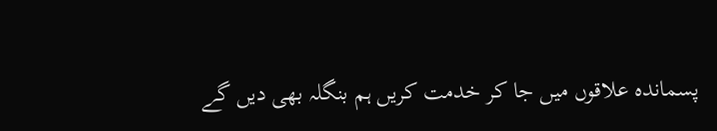پسماندہ علاقوں میں جا کر خدمت کریں ہم بنگلہ بھی دیں گے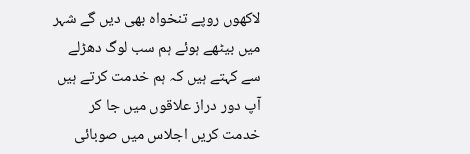لاکھوں روپے تنخواہ بھی دیں گے شہر میں بیٹھے ہوئے ہم سب لوگ دھڑلے سے کہتے ہیں کہ ہم خدمت کرتے ہیں آپ دور دراز علاقوں میں جا کر خدمت کریں اجلاس میں صوبائی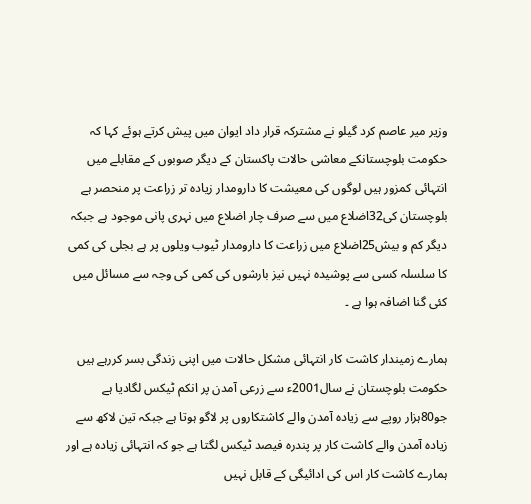وزیر میر عاصم کرد گیلو نے مشترکہ قرار داد ایوان میں پیش کرتے ہوئے کہا کہ حکومت بلوچستانکے معاشی حالات پاکستان کے دیگر صوبوں کے مقابلے میں انتہائی کمزور ہیں لوگوں کی معیشت کا دارومدار زیادہ تر زراعت پر منحصر ہے بلوچستان کی32اضلاع میں سے صرف چار اضلاع میں نہری پانی موجود ہے جبکہ دیگر کم و بیش25اضلاع میں زراعت کا دارومدار ٹیوب ویلوں پر ہے بجلی کی کمی کا سلسلہ کسی سے پوشیدہ نہیں نیز بارشوں کی کمی کی وجہ سے مسائل میں کئی گنا اضافہ ہوا ہے ۔

ہمارے زمیندار کاشت کار انتہائی مشکل حالات میں اپنی زندگی بسر کررہے ہیں حکومت بلوچستان نے سال2001ء سے زرعی آمدن پر انکم ٹیکس لگادیا ہے جو80ہزار روپے سے زیادہ آمدن والے کاشتکاروں پر لاگو ہوتا ہے جبکہ تین لاکھ سے زیادہ آمدن والے کاشت کار پر پندرہ فیصد ٹیکس لگتا ہے جو کہ انتہائی زیادہ ہے اور ہمارے کاشت کار اس کی ادائیگی کے قابل نہیں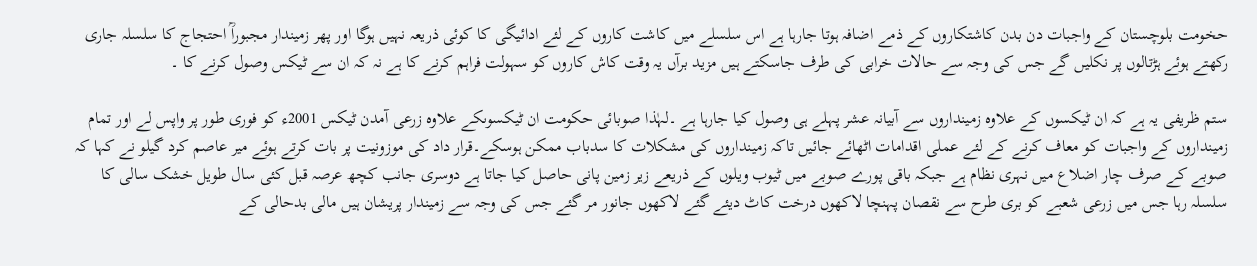حخومت بلوچستان کے واجبات دن بدن کاشتکاروں کے ذمے اضافہ ہوتا جارہا ہے اس سلسلے میں کاشت کاروں کے لئے ادائیگی کا کوئی ذریعہ نہیں ہوگا اور پھر زمیندار مجبوراؒ احتجاج کا سلسلہ جاری رکھتے ہوئے ہڑتالوں پر نکلیں گے جس کی وجہ سے حالات خرابی کی طرف جاسکتے ہیں مزید برآں یہ وقت کاش کاروں کو سہولت فراہم کرنے کا ہے نہ کہ ان سے ٹیکس وصول کرنے کا ۔

ستم ظریفی یہ ہے کہ ان ٹیکسوں کے علاوہ زمینداروں سے آبیانہ عشر پہلے ہی وصول کیا جارہا ہے ۔لہٰذا صوبائی حکومت ان ٹیکسوںکے علاوہ زرعی آمدن ٹیکس 2001ء کو فوری طور پر واپس لے اور تمام زمینداروں کے واجبات کو معاف کرنے کے لئے عملی اقدامات اٹھائے جائیں تاکہ زمینداروں کی مشکلات کا سدباب ممکن ہوسکے۔قرار داد کی موزونیت پر بات کرتے ہوئے میر عاصم کرد گیلو نے کہا کہ صوبے کے صرف چار اضلاع میں نہری نظام ہے جبکہ باقی پورے صوبے میں ٹیوب ویلوں کے ذریعے زیر زمین پانی حاصل کیا جاتا ہے دوسری جانب کچھ عرصہ قبل کئی سال طویل خشک سالی کا سلسلہ رہا جس میں زرعی شعبے کو بری طرح سے نقصان پہنچا لاکھوں درخت کاٹ دیئے گئے لاکھوں جانور مر گئے جس کی وجہ سے زمیندار پریشان ہیں مالی بدحالی کے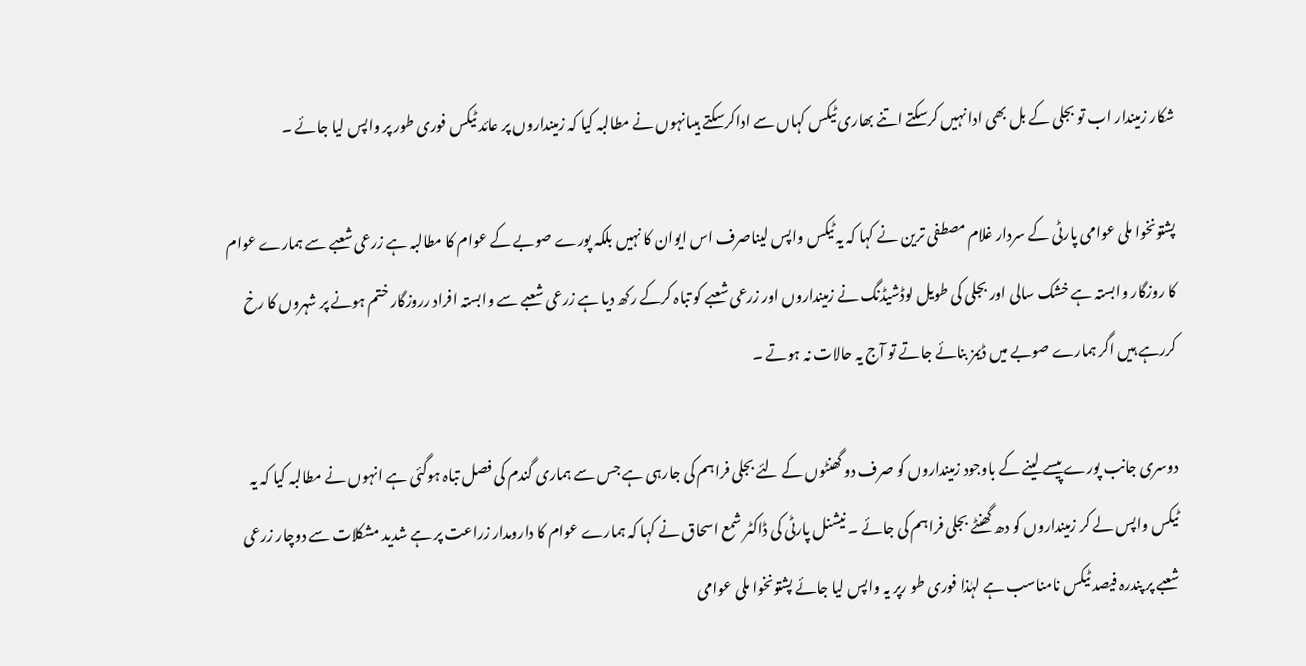شکار زمیندار اب تو بجلی کے بل بھی ادا نہیں کرسکتے اتنے بھاری ٹیکس کہاں سے اداکرسکتے ہیںانہوں نے مطالبہ کیا کہ زمینداروں پر عائد ٹیکس فوری طور پر واپس لیا جائے ۔

پشتونخوا ملی عوامی پارٹی کے سردار غلام مصطفی ترین نے کہا کہ یہ ٹیکس واپس لیناصرف اس ایوان کا نہیں بلکہ پورے صوبے کے عوام کا مطالبہ ہے زرعی شعبے سے ہمارے عوام کا روزگار وابستہ ہے خشک سالی اور بجلی کی طویل لوڈشیڈنگ نے زمینداروں اور زرعی شعبے کو تباہ کرکے رکھ دیا ہے زرعی شعبے سے وابستہ افراد رروزگار ختم ہونے پر شہروں کا رخ کررہے ہیں اگر ہمارے صوبے میں ڈیمز بنائے جاتے تو آج یہ حالات نہ ہوتے ۔

دوسری جانب پورے پیسے لینے کے باوجود زمینداروں کو صرف دو گھنٹوں کے لئے بجلی فراہم کی جارہی ہے جس سے ہماری گندم کی فصل تباہ ہوگئی ہے انہوں نے مطالبہ کیا کہ یہ ٹیکس واپس لے کر زمینداروں کو دھ گھنٹے بجلی فراہم کی جائے ۔ نیشنل پارٹی کی ڈاکٹر شمع اسحاق نے کہا کہ ہمارے عوام کا دارومدار زراعت پر ہے شدید مشکلات سے دوچار زرعی شعبے پر پندرہ فیصد ٹیکس نامناسب ہے لہٰذا فوری طو رپر یہ واپس لیا جائے پشتونخوا ملی عوامی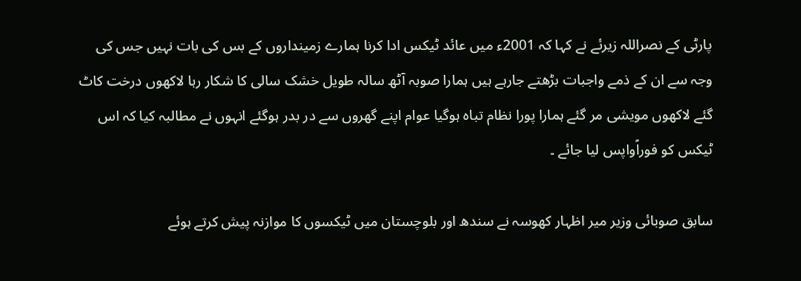پارٹی کے نصراللہ زیرئے نے کہا کہ 2001ء میں عائد ٹیکس ادا کرنا ہمارے زمینداروں کے بس کی بات نہیں جس کی وجہ سے ان کے ذمے واجبات بڑھتے جارہے ہیں ہمارا صوبہ آٹھ سالہ طویل خشک سالی کا شکار رہا لاکھوں درخت کاٹ گئے لاکھوں مویشی مر گئے ہمارا پورا نظام تباہ ہوگیا عوام اپنے گھروں سے در بدر ہوگئے انہوں نے مطالبہ کیا کہ اس ٹیکس کو فوراًواپس لیا جائے ۔

سابق صوبائی وزیر میر اظہار کھوسہ نے سندھ اور بلوچستان میں ٹیکسوں کا موازنہ پیش کرتے ہوئے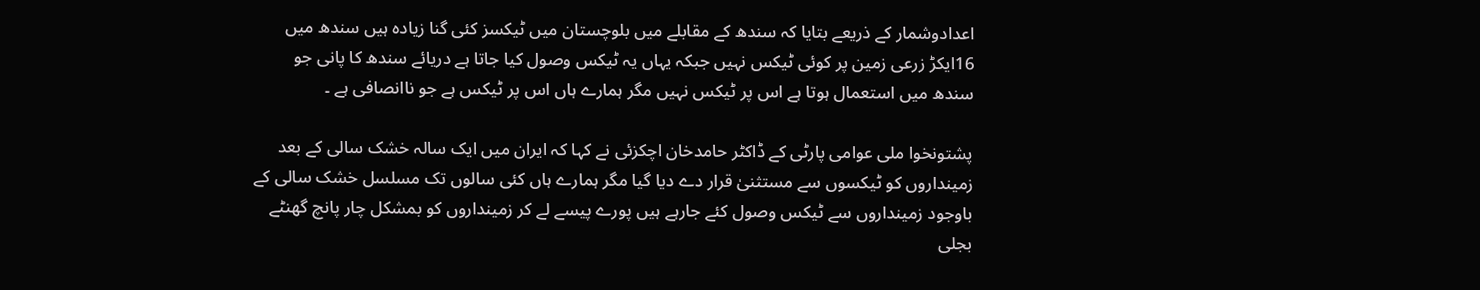اعدادوشمار کے ذریعے بتایا کہ سندھ کے مقابلے میں بلوچستان میں ٹیکسز کئی گنا زیادہ ہیں سندھ میں 16ایکڑ زرعی زمین پر کوئی ٹیکس نہیں جبکہ یہاں یہ ٹیکس وصول کیا جاتا ہے دریائے سندھ کا پانی جو سندھ میں استعمال ہوتا ہے اس پر ٹیکس نہیں مگر ہمارے ہاں اس پر ٹیکس ہے جو ناانصافی ہے ۔

پشتونخوا ملی عوامی پارٹی کے ڈاکٹر حامدخان اچکزئی نے کہا کہ ایران میں ایک سالہ خشک سالی کے بعد زمینداروں کو ٹیکسوں سے مستثنیٰ قرار دے دیا گیا مگر ہمارے ہاں کئی سالوں تک مسلسل خشک سالی کے باوجود زمینداروں سے ٹیکس وصول کئے جارہے ہیں پورے پیسے لے کر زمینداروں کو بمشکل چار پانچ گھنٹے بجلی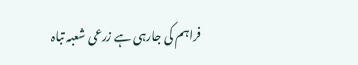فراہم کی جارہی ہے زرعی شعبہ تباہ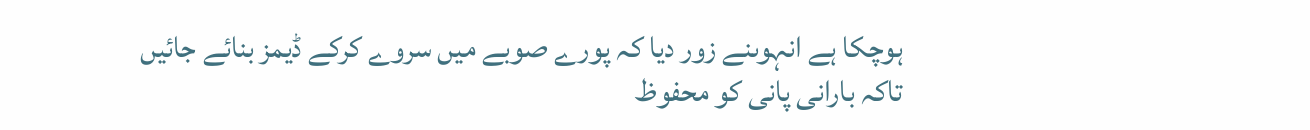ہوچکا ہے انہوںنے زور دیا کہ پورے صوبے میں سروے کرکے ڈیمز بنائے جائیں تاکہ بارانی پانی کو محفوظ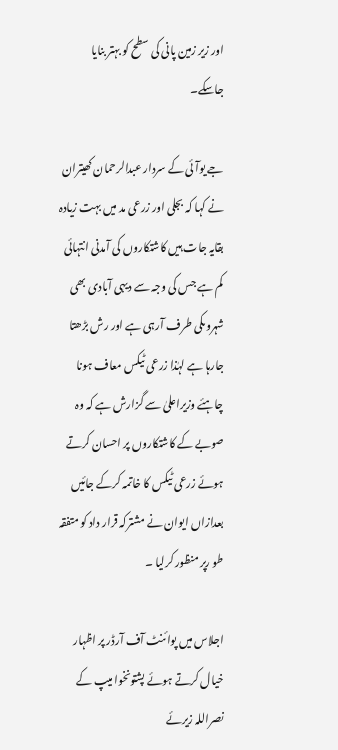اور زیر زمین پانی کی سطح کو بہتر بنایا جاسکے۔

جے یوآئی کے سردار عبدالرحمان کھیتران نے کہا کہ بجلی اور زرعی مد میں بہت زیادہ بقایہ جات ہیں کاشتکاروں کی آمدنی انتہائی کم ہے جس کی وجہ سے دیہی آبادی بھی شہروںکی طرف آرہی ہے اور رش بڑھتا جارہا ہے لہٰذا زرعی ٹیکس معاف ہونا چاہئے وزیراعلیٰ سے گزارش ہے کہ وہ صوبے کے کاشتکاروں پر احسان کرتے ہوئے زرعی ٹیکس کا خاتمہ کرکے جائیں بعدازاں ایوان نے مشترکہ قرار داد کو متفقہ طو رپر منظور کرلیا ۔

اجلاس میں پوائنٹ آف آرڈر پر اظہار خیال کرتے ہوئے پشتونخوا میپ کے نصراللہ زیرئے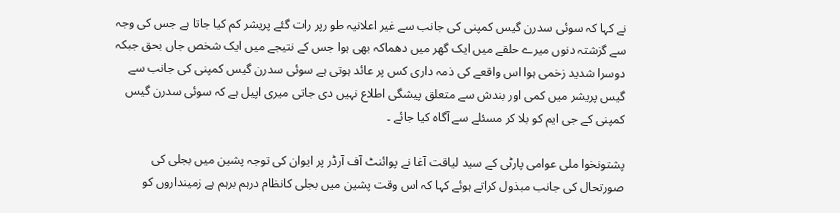نے کہا کہ سوئی سدرن گیس کمپنی کی جانب سے غیر اعلانیہ طو رپر رات گئے پریشر کم کیا جاتا ہے جس کی وجہ سے گزشتہ دنوں میرے حلقے میں ایک گھر میں دھماکہ بھی ہوا جس کے نتیجے میں ایک شخص جاں بحق جبکہ دوسرا شدید زخمی ہوا اس واقعے کی ذمہ داری کس پر عائد ہوتی ہے سوئی سدرن گیس کمپنی کی جانب سے گیس پریشر میں کمی اور بندش سے متعلق پیشگی اطلاع نہیں دی جاتی میری اپیل ہے کہ سوئی سدرن گیس کمپنی کے جی ایم کو بلا کر مسئلے سے آگاہ کیا جائے ۔

پشتونخوا ملی عوامی پارٹی کے سید لیاقت آغا نے پوائنٹ آف آرڈر پر ایوان کی توجہ پشین میں بجلی کی صورتحال کی جانب مبذول کراتے ہوئے کہا کہ اس وقت پشین میں بجلی کانظام درہم برہم ہے زمینداروں کو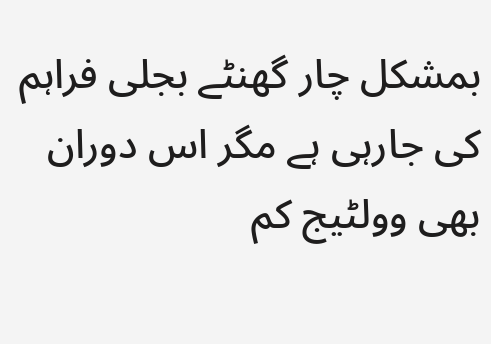بمشکل چار گھنٹے بجلی فراہم کی جارہی ہے مگر اس دوران بھی وولٹیج کم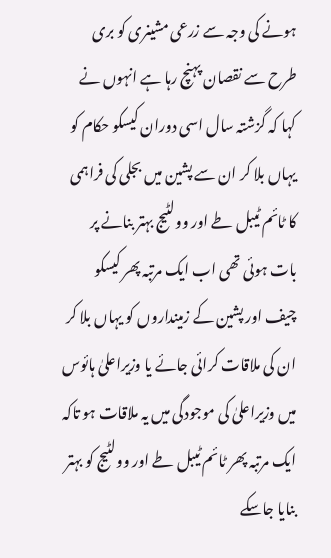ہونے کی وجہ سے زرعی مشینری کو بری طرح سے نقصان پہنچ رہا ہے انہوں نے کہا کہ گزشتہ سال اسی دوران کیسکو حکام کو یہاں بلا کر ان سے پشین میں بجلی کی فراہمی کا ٹائم ٹیبل طے اور وولٹیج بہتر بنانے پر بات ہوئی تھی اب ایک مرتبہ پھر کیسکو چیف اور پشین کے زمینداروں کو یہاں بلا کر ان کی ملاقات کرائی جائے یا وزیراعلیٰ ہائوس میں وزیراعلیٰ کی موجودگی میں یہ ملاقات ہو تاکہ ایک مرتبہ پھر ٹائم ٹیبل طے اور وولٹیج کو بہتر بنایا جاسکے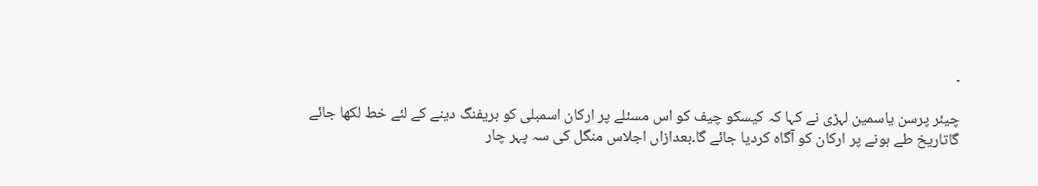۔

چیئر پرسن یاسمین لہڑی نے کہا کہ کیسکو چیف کو اس مسئلے پر ارکان اسمبلی کو بریفنگ دینے کے لئے خط لکھا جائے گاتاریخ طے ہونے پر ارکان کو آگاہ کردیا جائے گا۔بعدازاں اجلاس منگل کی سہ پہر چار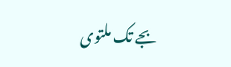بجے تک ملتوی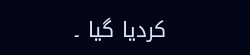کردیا گیا ۔